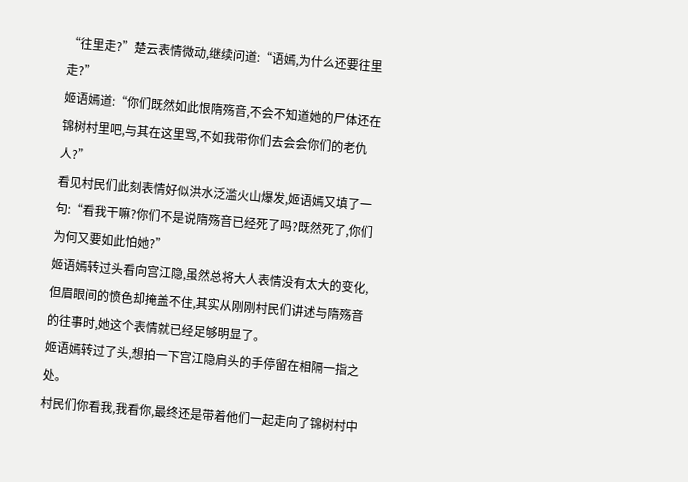“往里走?”楚云表情微动,继续问道:“语嫣,为什么还要往里走?”
姬语嫣道:“你们既然如此恨隋殇音,不会不知道她的尸体还在锦树村里吧,与其在这里骂,不如我带你们去会会你们的老仇人?”
看见村民们此刻表情好似洪水泛滥火山爆发,姬语嫣又填了一句:“看我干嘛?你们不是说隋殇音已经死了吗?既然死了,你们为何又要如此怕她?”
姬语嫣转过头看向宫江隐,虽然总将大人表情没有太大的变化,但眉眼间的愤色却掩盖不住,其实从刚刚村民们讲述与隋殇音的往事时,她这个表情就已经足够明显了。
姬语嫣转过了头,想拍一下宫江隐肩头的手停留在相隔一指之处。
村民们你看我,我看你,最终还是带着他们一起走向了锦树村中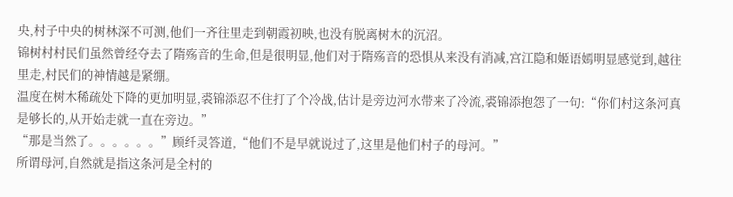央,村子中央的树林深不可测,他们一齐往里走到朝霞初映,也没有脱离树木的沉沼。
锦树村村民们虽然曾经夺去了隋殇音的生命,但是很明显,他们对于隋殇音的恐惧从来没有消减,宫江隐和姬语嫣明显感觉到,越往里走,村民们的神情越是紧绷。
温度在树木稀疏处下降的更加明显,裘锦添忍不住打了个冷战,估计是旁边河水带来了冷流,裘锦添抱怨了一句:“你们村这条河真是够长的,从开始走就一直在旁边。”
“那是当然了。。。。。。”顾纤灵答道,“他们不是早就说过了,这里是他们村子的母河。”
所谓母河,自然就是指这条河是全村的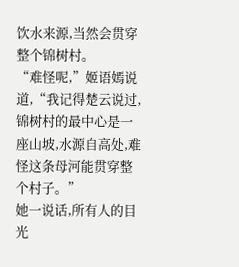饮水来源,当然会贯穿整个锦树村。
“难怪呢,”姬语嫣说道,“我记得楚云说过,锦树村的最中心是一座山坡,水源自高处,难怪这条母河能贯穿整个村子。”
她一说话,所有人的目光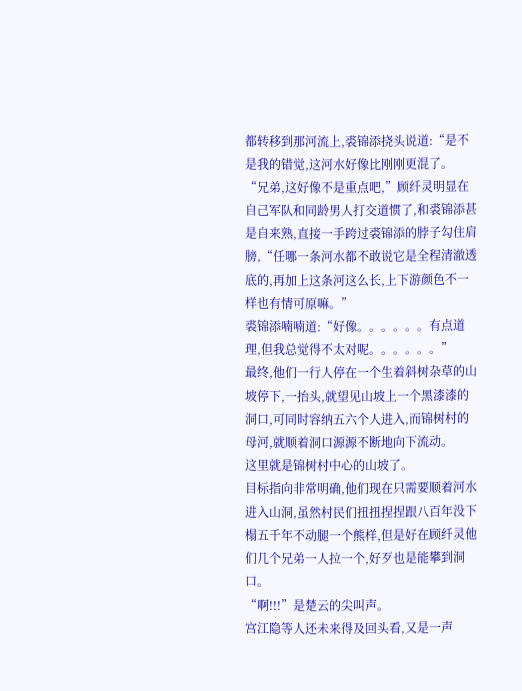都转移到那河流上,裘锦添挠头说道:“是不是我的错觉,这河水好像比刚刚更混了。
“兄弟,这好像不是重点吧,”顾纤灵明显在自己军队和同龄男人打交道惯了,和裘锦添甚是自来熟,直接一手跨过裘锦添的脖子勾住肩膀,“任哪一条河水都不敢说它是全程清澈透底的,再加上这条河这么长,上下游颜色不一样也有情可原嘛。”
裘锦添喃喃道:“好像。。。。。。有点道理,但我总觉得不太对呢。。。。。。”
最终,他们一行人停在一个生着斜树杂草的山坡停下,一抬头,就望见山坡上一个黑漆漆的洞口,可同时容纳五六个人进入,而锦树村的母河,就顺着洞口源源不断地向下流动。
这里就是锦树村中心的山坡了。
目标指向非常明确,他们现在只需要顺着河水进入山洞,虽然村民们扭扭捏捏跟八百年没下榻五千年不动腿一个熊样,但是好在顾纤灵他们几个兄弟一人拉一个,好歹也是能攀到洞口。
“啊!!!”是楚云的尖叫声。
宫江隐等人还未来得及回头看,又是一声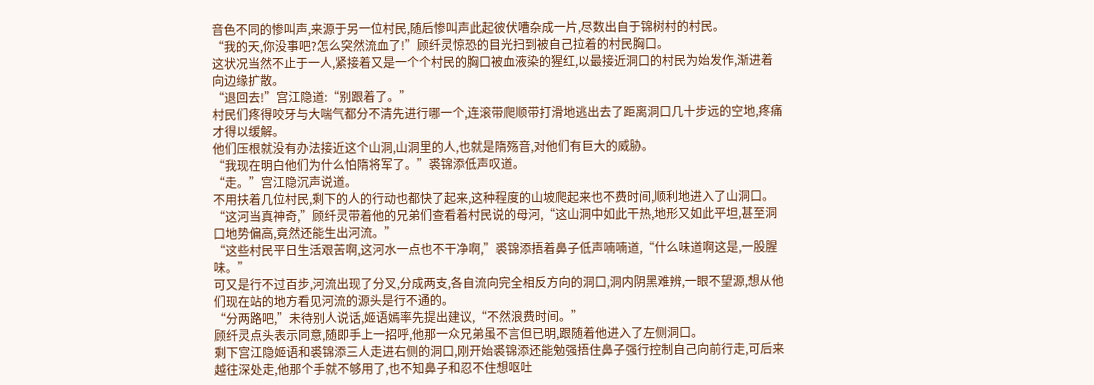音色不同的惨叫声,来源于另一位村民,随后惨叫声此起彼伏嘈杂成一片,尽数出自于锦树村的村民。
“我的天,你没事吧?怎么突然流血了!”顾纤灵惊恐的目光扫到被自己拉着的村民胸口。
这状况当然不止于一人,紧接着又是一个个村民的胸口被血液染的猩红,以最接近洞口的村民为始发作,渐进着向边缘扩散。
“退回去!”宫江隐道:“别跟着了。”
村民们疼得咬牙与大喘气都分不清先进行哪一个,连滚带爬顺带打滑地逃出去了距离洞口几十步远的空地,疼痛才得以缓解。
他们压根就没有办法接近这个山洞,山洞里的人,也就是隋殇音,对他们有巨大的威胁。
“我现在明白他们为什么怕隋将军了。”裘锦添低声叹道。
“走。”宫江隐沉声说道。
不用扶着几位村民,剩下的人的行动也都快了起来,这种程度的山坡爬起来也不费时间,顺利地进入了山洞口。
“这河当真神奇,”顾纤灵带着他的兄弟们查看着村民说的母河,“这山洞中如此干热,地形又如此平坦,甚至洞口地势偏高,竟然还能生出河流。”
“这些村民平日生活艰苦啊,这河水一点也不干净啊,”裘锦添捂着鼻子低声喃喃道,“什么味道啊这是,一股腥味。”
可又是行不过百步,河流出现了分叉,分成两支,各自流向完全相反方向的洞口,洞内阴黑难辨,一眼不望源,想从他们现在站的地方看见河流的源头是行不通的。
“分两路吧,”未待别人说话,姬语嫣率先提出建议,“不然浪费时间。”
顾纤灵点头表示同意,随即手上一招呼,他那一众兄弟虽不言但已明,跟随着他进入了左侧洞口。
剩下宫江隐姬语和裘锦添三人走进右侧的洞口,刚开始裘锦添还能勉强捂住鼻子强行控制自己向前行走,可后来越往深处走,他那个手就不够用了,也不知鼻子和忍不住想呕吐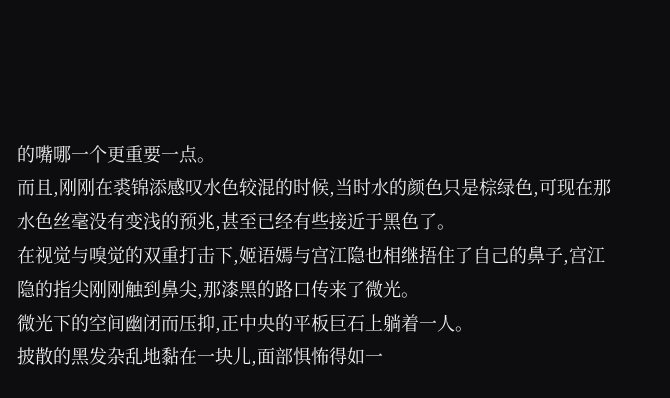的嘴哪一个更重要一点。
而且,刚刚在裘锦添感叹水色较混的时候,当时水的颜色只是棕绿色,可现在那水色丝毫没有变浅的预兆,甚至已经有些接近于黑色了。
在视觉与嗅觉的双重打击下,姬语嫣与宫江隐也相继捂住了自己的鼻子,宫江隐的指尖刚刚触到鼻尖,那漆黑的路口传来了微光。
微光下的空间幽闭而压抑,正中央的平板巨石上躺着一人。
披散的黑发杂乱地黏在一块儿,面部惧怖得如一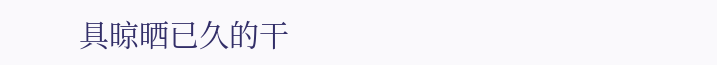具晾晒已久的干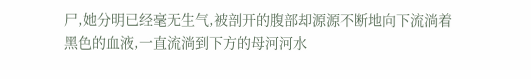尸,她分明已经毫无生气,被剖开的腹部却源源不断地向下流淌着黑色的血液,一直流淌到下方的母河河水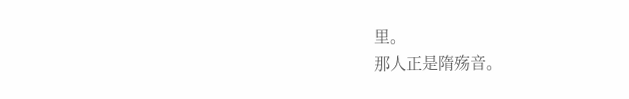里。
那人正是隋殇音。